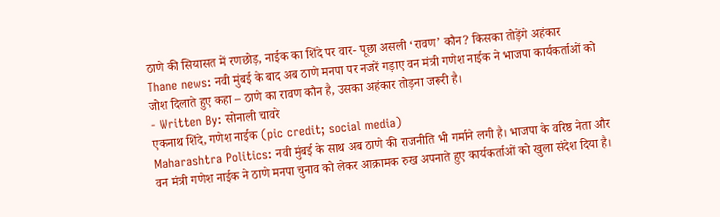ठाणे की सियासत में रणछोड़, नाईक का शिंदे पर वार- पूछा असली ‘रावण’ कौन? किसका तोड़ेंगे अहंकार
Thane news: नवी मुंबई के बाद अब ठाणे मनपा पर नजरें गड़ाए वन मंत्री गणेश नाईक ने भाजपा कार्यकर्ताओं को जोश दिलाते हुए कहा – ठाणे का रावण कौन है, उसका अहंकार तोड़ना जरूरी है।
- Written By: सोनाली चावरे
एकनाथ शिंदे, गणेश नाईक (pic credit; social media)
Maharashtra Politics: नवी मुंबई के साथ अब ठाणे की राजनीति भी गर्माने लगी है। भाजपा के वरिष्ठ नेता और वन मंत्री गणेश नाईक ने ठाणे मनपा चुनाव को लेकर आक्रामक रुख अपनाते हुए कार्यकर्ताओं को खुला संदेश दिया है।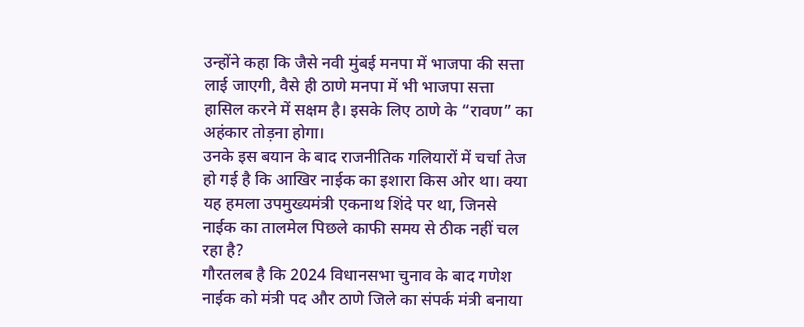उन्होंने कहा कि जैसे नवी मुंबई मनपा में भाजपा की सत्ता लाई जाएगी, वैसे ही ठाणे मनपा में भी भाजपा सत्ता हासिल करने में सक्षम है। इसके लिए ठाणे के “रावण” का अहंकार तोड़ना होगा।
उनके इस बयान के बाद राजनीतिक गलियारों में चर्चा तेज हो गई है कि आखिर नाईक का इशारा किस ओर था। क्या यह हमला उपमुख्यमंत्री एकनाथ शिंदे पर था, जिनसे नाईक का तालमेल पिछले काफी समय से ठीक नहीं चल रहा है?
गौरतलब है कि 2024 विधानसभा चुनाव के बाद गणेश नाईक को मंत्री पद और ठाणे जिले का संपर्क मंत्री बनाया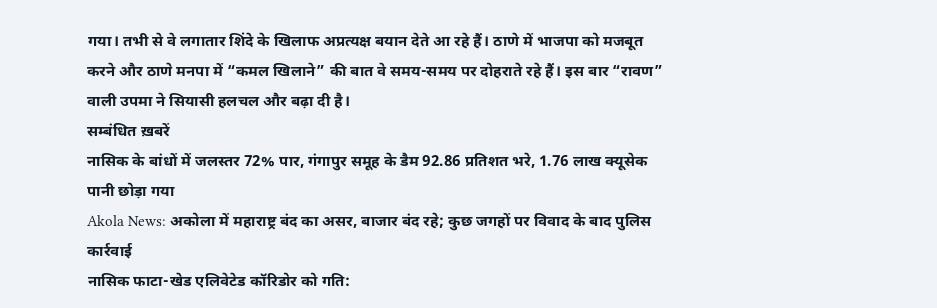गया। तभी से वे लगातार शिंदे के खिलाफ अप्रत्यक्ष बयान देते आ रहे हैं। ठाणे में भाजपा को मजबूत करने और ठाणे मनपा में “कमल खिलाने” की बात वे समय-समय पर दोहराते रहे हैं। इस बार “रावण” वाली उपमा ने सियासी हलचल और बढ़ा दी है।
सम्बंधित ख़बरें
नासिक के बांधों में जलस्तर 72% पार, गंगापुर समूह के डैम 92.86 प्रतिशत भरे, 1.76 लाख क्यूसेक पानी छोड़ा गया
Akola News: अकोला में महाराष्ट्र बंद का असर, बाजार बंद रहे; कुछ जगहों पर विवाद के बाद पुलिस कार्रवाई
नासिक फाटा-खेड एलिवेटेड कॉरिडोर को गति: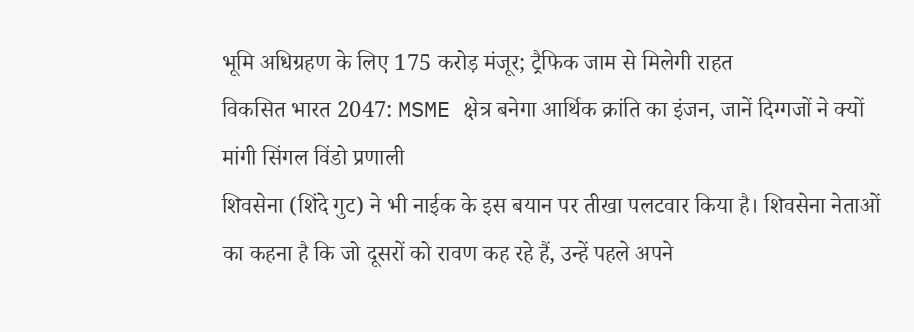भूमि अधिग्रहण के लिए 175 करोड़ मंजूर; ट्रैफिक जाम से मिलेगी राहत
विकसित भारत 2047: MSME क्षेत्र बनेगा आर्थिक क्रांति का इंजन, जानें दिग्गजों ने क्यों मांगी सिंगल विंडो प्रणाली
शिवसेना (शिंदे गुट) ने भी नाईक के इस बयान पर तीखा पलटवार किया है। शिवसेना नेताओं का कहना है कि जो दूसरों को रावण कह रहे हैं, उन्हें पहले अपने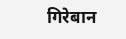गिरेबान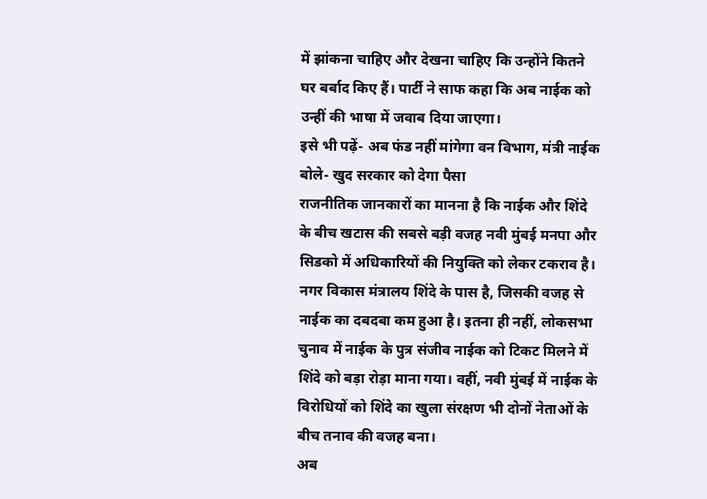में झांकना चाहिए और देखना चाहिए कि उन्होंने कितने घर बर्बाद किए हैं। पार्टी ने साफ कहा कि अब नाईक को उन्हीं की भाषा में जवाब दिया जाएगा।
इसे भी पढ़ें- अब फंड नहीं मांगेगा वन विभाग, मंत्री नाईक बोले- खुद सरकार को देगा पैसा
राजनीतिक जानकारों का मानना है कि नाईक और शिंदे के बीच खटास की सबसे बड़ी वजह नवी मुंबई मनपा और सिडको में अधिकारियों की नियुक्ति को लेकर टकराव है। नगर विकास मंत्रालय शिंदे के पास है, जिसकी वजह से नाईक का दबदबा कम हुआ है। इतना ही नहीं, लोकसभा चुनाव में नाईक के पुत्र संजीव नाईक को टिकट मिलने में शिंदे को बड़ा रोड़ा माना गया। वहीं, नवी मुंबई में नाईक के विरोधियों को शिंदे का खुला संरक्षण भी दोनों नेताओं के बीच तनाव की वजह बना।
अब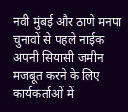नवी मुंबई और ठाणे मनपा चुनावों से पहले नाईक अपनी सियासी जमीन मजबूत करने के लिए कार्यकर्ताओं में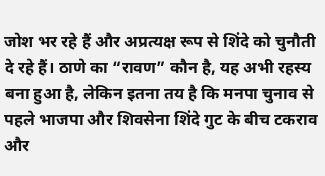जोश भर रहे हैं और अप्रत्यक्ष रूप से शिंदे को चुनौती दे रहे हैं। ठाणे का “रावण” कौन है, यह अभी रहस्य बना हुआ है, लेकिन इतना तय है कि मनपा चुनाव से पहले भाजपा और शिवसेना शिंदे गुट के बीच टकराव और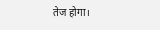तेज होगा।